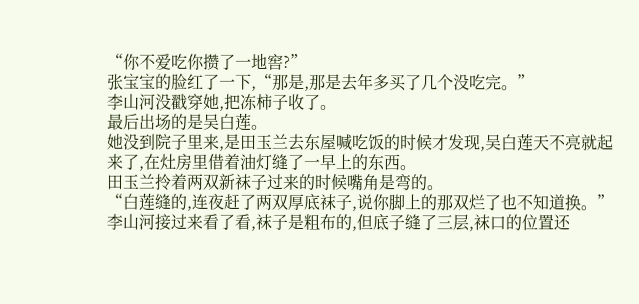“你不爱吃你攒了一地窖?”
张宝宝的脸红了一下,“那是,那是去年多买了几个没吃完。”
李山河没戳穿她,把冻柿子收了。
最后出场的是吴白莲。
她没到院子里来,是田玉兰去东屋喊吃饭的时候才发现,吴白莲天不亮就起来了,在灶房里借着油灯缝了一早上的东西。
田玉兰拎着两双新袜子过来的时候嘴角是弯的。
“白莲缝的,连夜赶了两双厚底袜子,说你脚上的那双烂了也不知道换。”
李山河接过来看了看,袜子是粗布的,但底子缝了三层,袜口的位置还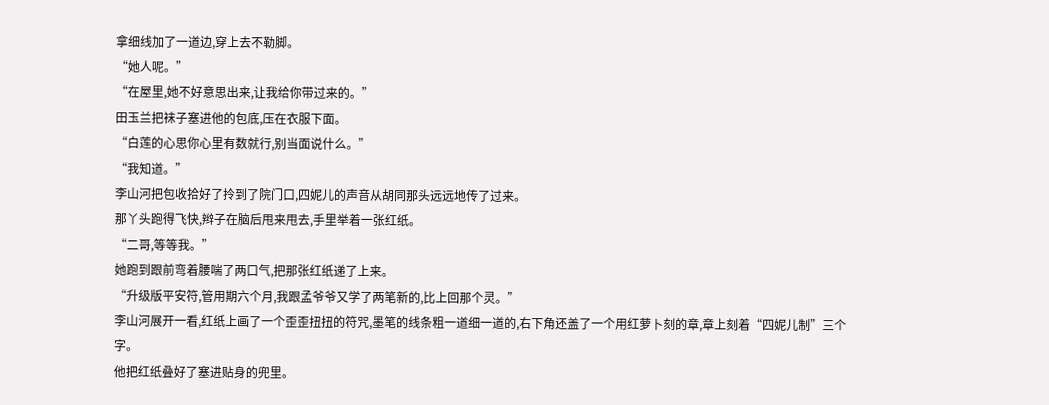拿细线加了一道边,穿上去不勒脚。
“她人呢。”
“在屋里,她不好意思出来,让我给你带过来的。”
田玉兰把袜子塞进他的包底,压在衣服下面。
“白莲的心思你心里有数就行,别当面说什么。”
“我知道。”
李山河把包收拾好了拎到了院门口,四妮儿的声音从胡同那头远远地传了过来。
那丫头跑得飞快,辫子在脑后甩来甩去,手里举着一张红纸。
“二哥,等等我。”
她跑到跟前弯着腰喘了两口气,把那张红纸递了上来。
“升级版平安符,管用期六个月,我跟孟爷爷又学了两笔新的,比上回那个灵。”
李山河展开一看,红纸上画了一个歪歪扭扭的符咒,墨笔的线条粗一道细一道的,右下角还盖了一个用红萝卜刻的章,章上刻着“四妮儿制”三个字。
他把红纸叠好了塞进贴身的兜里。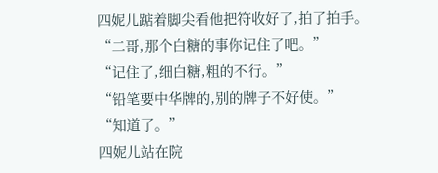四妮儿踮着脚尖看他把符收好了,拍了拍手。
“二哥,那个白糖的事你记住了吧。”
“记住了,细白糖,粗的不行。”
“铅笔要中华牌的,别的牌子不好使。”
“知道了。”
四妮儿站在院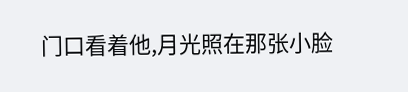门口看着他,月光照在那张小脸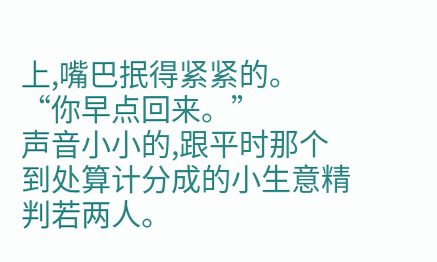上,嘴巴抿得紧紧的。
“你早点回来。”
声音小小的,跟平时那个到处算计分成的小生意精判若两人。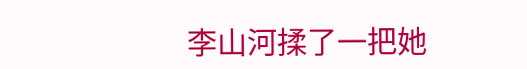李山河揉了一把她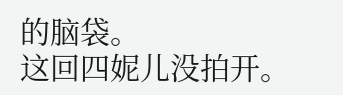的脑袋。
这回四妮儿没拍开。